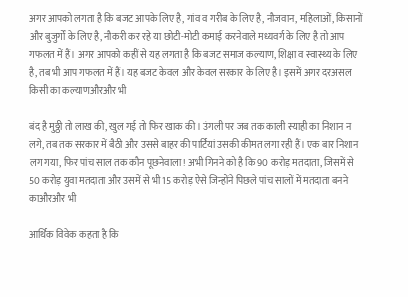अगर आपको लगता है कि बजट आपके लिए है, गांव व गरीब के लिए है, नौजवान, महिलाओं, किसानों और बुजुर्गों के लिए है, नौकरी कर रहे या छोटी-मोटी कमाई करनेवाले मध्यवर्ग के लिए है तो आप गफलत में हैं। अगर आपको कहीं से यह लगता है कि बजट समाज कल्याण, शिक्षा व स्वास्थ्य के लिए है, तब भी आप गफलत में हैं। यह बजट केवल और केवल सरकार के लिए है। इसमें अगर दरअसल किसी का कल्याणऔरऔर भी

बंद है मुठ्ठी तो लाख की, खुल गई तो फिर खाक की। उंगली पर जब तक काली स्याही का निशान न लगे, तब तक सरकार में बैठी और उससे बाहर की पार्टियां उसकी कीमत लगा रही हैं। एक बार निशान लग गया, फिर पांच साल तक कौन पूछनेवाला! अभी गिनने को है कि 90 करोड़ मतदाता, जिसमें से 50 करोड़ युवा मतदाता और उसमें से भी 15 करोड़ ऐसे जिन्होंने पिछले पांच सालों में मतदाता बनने काऔरऔर भी

आर्थिक विवेक कहता है कि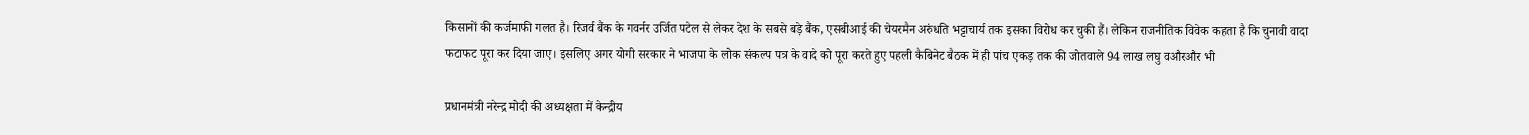किसानों की कर्जमाफी गलत है। रिजर्व बैंक के गवर्नर उर्जित पटेल से लेकर देश के सबसे बड़े बैंक, एसबीआई की चेयरमैन अरुंधति भट्टाचार्य तक इसका विरोध कर चुकी हैं। लेकिन राजनीतिक विवेक कहता है कि चुनावी वादा फटाफट पूरा कर दिया जाए। इसलिए अगर योगी सरकार ने भाजपा के लोक संकल्प पत्र के वादे को पूरा करते हुए पहली कैबिनेट बैठक में ही पांच एकड़ तक की जोतवाले 94 लाख लघु वऔरऔर भी

प्रधानमंत्री नरेन्द्र मोदी की अध्यक्षता में केन्द्रीय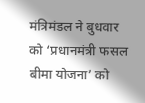मंत्रिमंडल ने बुधवार को ‘प्रधानमंत्री फसल बीमा योजना’ को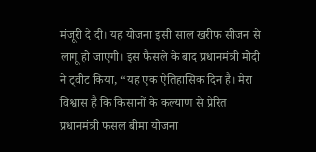मंजूरी दे दी। यह योजना इसी साल खरीफ सीजन से लागू हो जाएगी। इस फैसले के बाद प्रधानमंत्री मोदी ने ट्वीट किया, “यह एक ऐतिहासिक दिन है। मेरा विश्वास है कि किसानों के कल्याण से प्रेरित प्रधानमंत्री फसल बीमा योजना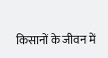किसानों के जीवन में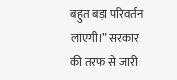बहुत बड़ा परिवर्तन लाएगी।” सरकार की तरफ से जारी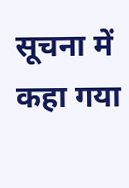सूचना में कहा गया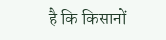है कि किसानों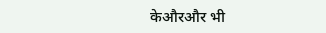केऔरऔर भी